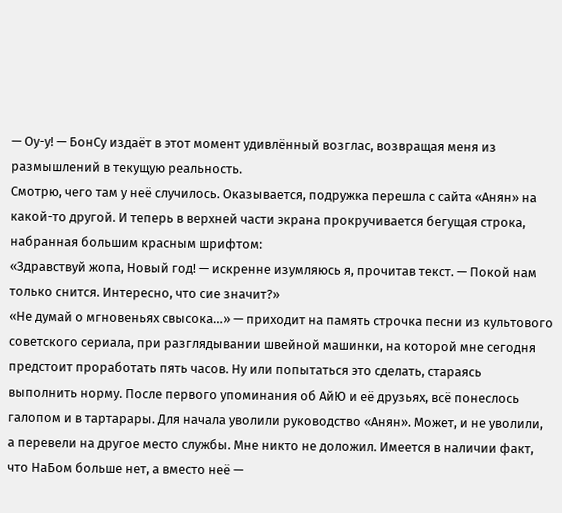— Оу-у! — БонСу издаёт в этот момент удивлённый возглас, возвращая меня из размышлений в текущую реальность.
Смотрю, чего там у неё случилось. Оказывается, подружка перешла с сайта «Анян» на какой-то другой. И теперь в верхней части экрана прокручивается бегущая строка, набранная большим красным шрифтом:
«Здравствуй жопа, Новый год! — искренне изумляюсь я, прочитав текст. — Покой нам только снится. Интересно, что сие значит?»
«Не думай о мгновеньях свысока…» — приходит на память строчка песни из культового советского сериала, при разглядывании швейной машинки, на которой мне сегодня предстоит проработать пять часов. Ну или попытаться это сделать, стараясь выполнить норму. После первого упоминания об АйЮ и её друзьях, всё понеслось галопом и в тартарары. Для начала уволили руководство «Анян». Может, и не уволили, а перевели на другое место службы. Мне никто не доложил. Имеется в наличии факт, что НаБом больше нет, а вместо неё —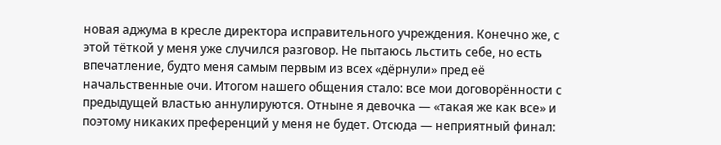новая аджума в кресле директора исправительного учреждения. Конечно же, с этой тёткой у меня уже случился разговор. Не пытаюсь льстить себе, но есть впечатление, будто меня самым первым из всех «дёрнули» пред её начальственные очи. Итогом нашего общения стало: все мои договорённости с предыдущей властью аннулируются. Отныне я девочка — «такая же как все» и поэтому никаких преференций у меня не будет. Отсюда — неприятный финал: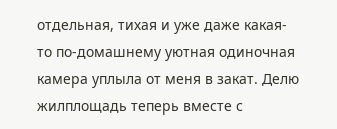отдельная, тихая и уже даже какая-то по-домашнему уютная одиночная камера уплыла от меня в закат. Делю жилплощадь теперь вместе с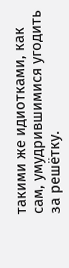такими же идиотками, как сам, умудрившимися угодить за решётку.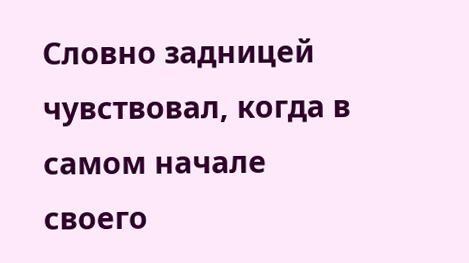Словно задницей чувствовал, когда в самом начале своего